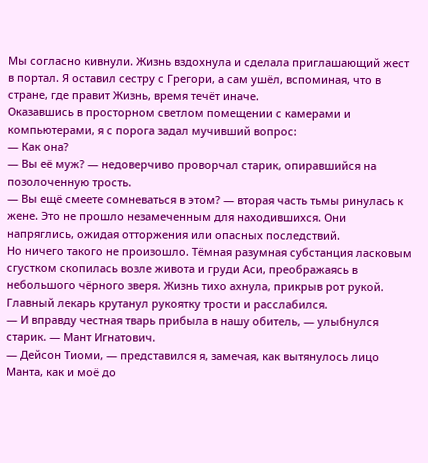Мы согласно кивнули. Жизнь вздохнула и сделала приглашающий жест в портал. Я оставил сестру с Грегори, а сам ушёл, вспоминая, что в стране, где правит Жизнь, время течёт иначе.
Оказавшись в просторном светлом помещении с камерами и компьютерами, я с порога задал мучивший вопрос:
— Как она?
— Вы её муж? — недоверчиво проворчал старик, опиравшийся на позолоченную трость.
— Вы ещё смеете сомневаться в этом? — вторая часть тьмы ринулась к жене. Это не прошло незамеченным для находившихся. Они напряглись, ожидая отторжения или опасных последствий.
Но ничего такого не произошло. Тёмная разумная субстанция ласковым сгустком скопилась возле живота и груди Аси, преображаясь в небольшого чёрного зверя. Жизнь тихо ахнула, прикрыв рот рукой. Главный лекарь крутанул рукоятку трости и расслабился.
— И вправду честная тварь прибыла в нашу обитель, — улыбнулся старик. — Мант Игнатович.
— Дейсон Тиоми, — представился я, замечая, как вытянулось лицо Манта, как и моё до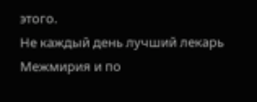этого.
Не каждый день лучший лекарь Межмирия и по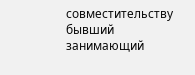совместительству бывший занимающий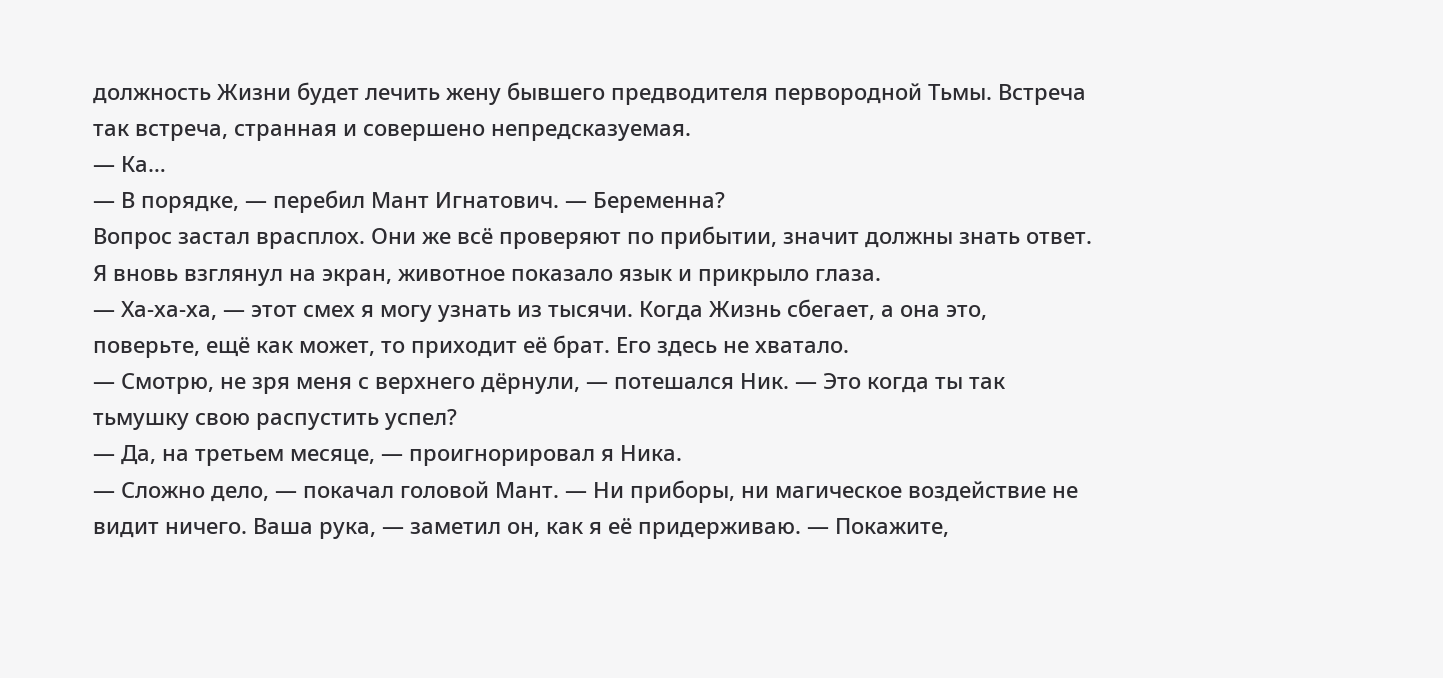должность Жизни будет лечить жену бывшего предводителя первородной Тьмы. Встреча так встреча, странная и совершено непредсказуемая.
— Ка…
— В порядке, — перебил Мант Игнатович. — Беременна?
Вопрос застал врасплох. Они же всё проверяют по прибытии, значит должны знать ответ. Я вновь взглянул на экран, животное показало язык и прикрыло глаза.
— Ха-ха-ха, — этот смех я могу узнать из тысячи. Когда Жизнь сбегает, а она это, поверьте, ещё как может, то приходит её брат. Его здесь не хватало.
— Смотрю, не зря меня с верхнего дёрнули, — потешался Ник. — Это когда ты так тьмушку свою распустить успел?
— Да, на третьем месяце, — проигнорировал я Ника.
— Сложно дело, — покачал головой Мант. — Ни приборы, ни магическое воздействие не видит ничего. Ваша рука, — заметил он, как я её придерживаю. — Покажите,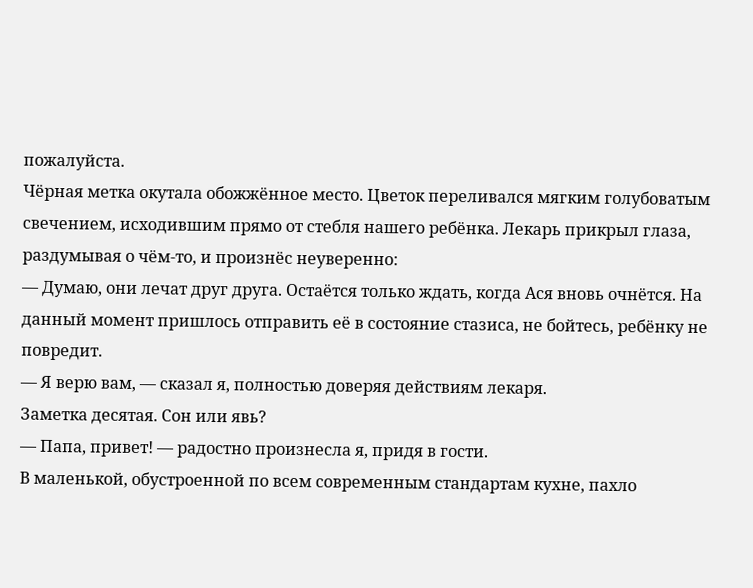пожалуйста.
Чёрная метка окутала обожжённое место. Цветок переливался мягким голубоватым свечением, исходившим прямо от стебля нашего ребёнка. Лекарь прикрыл глаза, раздумывая о чём-то, и произнёс неуверенно:
— Думаю, они лечат друг друга. Остаётся только ждать, когда Ася вновь очнётся. На данный момент пришлось отправить её в состояние стазиса, не бойтесь, ребёнку не повредит.
— Я верю вам, — сказал я, полностью доверяя действиям лекаря.
Заметка десятая. Сон или явь?
— Папа, привет! — радостно произнесла я, придя в гости.
В маленькой, обустроенной по всем современным стандартам кухне, пахло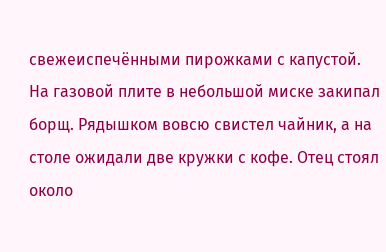свежеиспечёнными пирожками с капустой. На газовой плите в небольшой миске закипал борщ. Рядышком вовсю свистел чайник, а на столе ожидали две кружки с кофе. Отец стоял около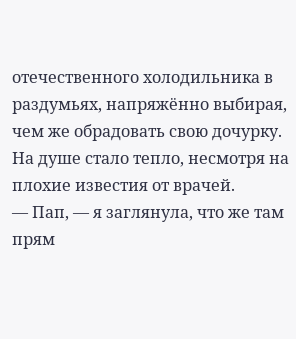отечественного холодильника в раздумьях, напряжённо выбирая, чем же обрадовать свою дочурку. На душе стало тепло, несмотря на плохие известия от врачей.
— Пап, — я заглянула, что же там прям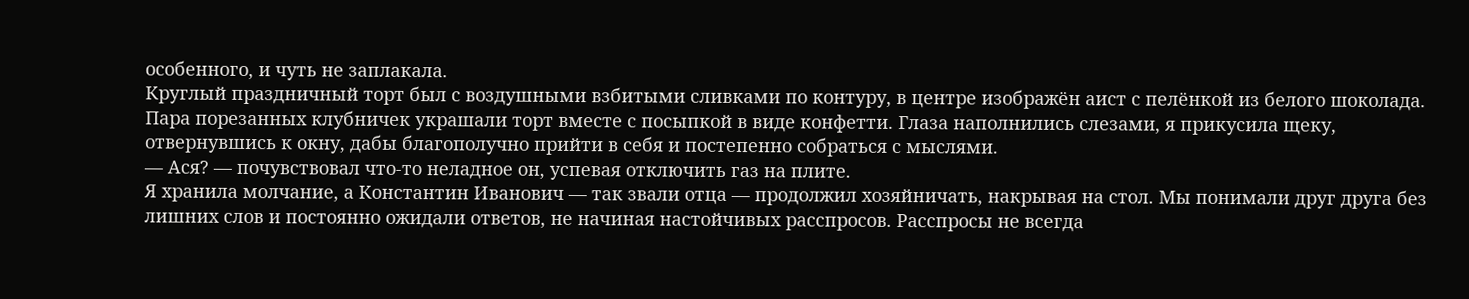особенного, и чуть не заплакала.
Круглый праздничный торт был с воздушными взбитыми сливками по контуру, в центре изображён аист с пелёнкой из белого шоколада. Пара порезанных клубничек украшали торт вместе с посыпкой в виде конфетти. Глаза наполнились слезами, я прикусила щеку, отвернувшись к окну, дабы благополучно прийти в себя и постепенно собраться с мыслями.
— Ася? — почувствовал что-то неладное он, успевая отключить газ на плите.
Я хранила молчание, а Константин Иванович — так звали отца — продолжил хозяйничать, накрывая на стол. Мы понимали друг друга без лишних слов и постоянно ожидали ответов, не начиная настойчивых расспросов. Расспросы не всегда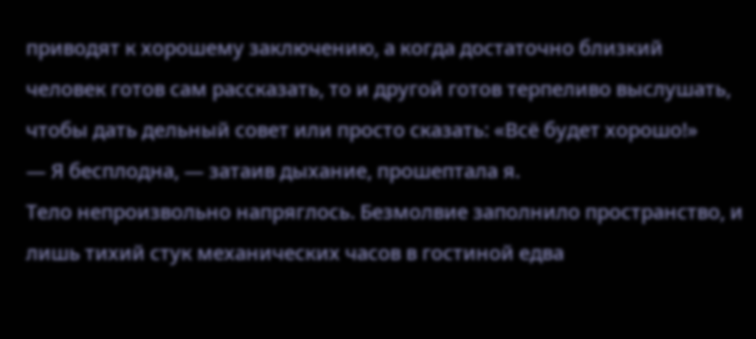приводят к хорошему заключению, а когда достаточно близкий человек готов сам рассказать, то и другой готов терпеливо выслушать, чтобы дать дельный совет или просто сказать: «Всё будет хорошо!»
— Я бесплодна, — затаив дыхание, прошептала я.
Тело непроизвольно напряглось. Безмолвие заполнило пространство, и лишь тихий стук механических часов в гостиной едва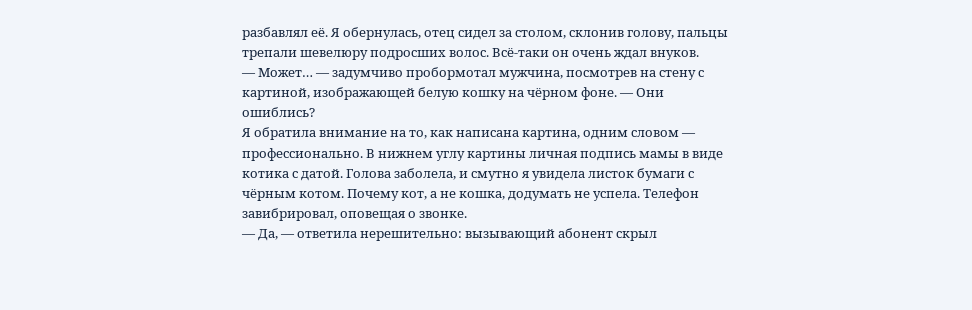разбавлял её. Я обернулась, отец сидел за столом, склонив голову, пальцы трепали шевелюру подросших волос. Всё-таки он очень ждал внуков.
— Может… — задумчиво пробормотал мужчина, посмотрев на стену с картиной, изображающей белую кошку на чёрном фоне. — Они ошиблись?
Я обратила внимание на то, как написана картина, одним словом — профессионально. В нижнем углу картины личная подпись мамы в виде котика с датой. Голова заболела, и смутно я увидела листок бумаги с чёрным котом. Почему кот, а не кошка, додумать не успела. Телефон завибрировал, оповещая о звонке.
— Да, — ответила нерешительно: вызывающий абонент скрыл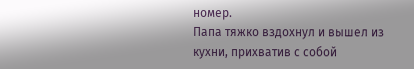номер.
Папа тяжко вздохнул и вышел из кухни, прихватив с собой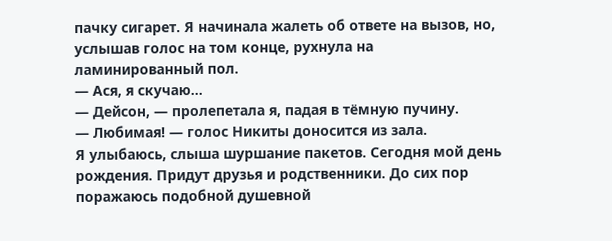пачку сигарет. Я начинала жалеть об ответе на вызов, но, услышав голос на том конце, рухнула на ламинированный пол.
— Ася, я скучаю…
— Дейсон, — пролепетала я, падая в тёмную пучину.
— Любимая! — голос Никиты доносится из зала.
Я улыбаюсь, слыша шуршание пакетов. Сегодня мой день рождения. Придут друзья и родственники. До сих пор поражаюсь подобной душевной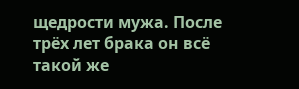щедрости мужа. После трёх лет брака он всё такой же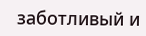заботливый и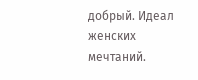добрый. Идеал женских мечтаний.